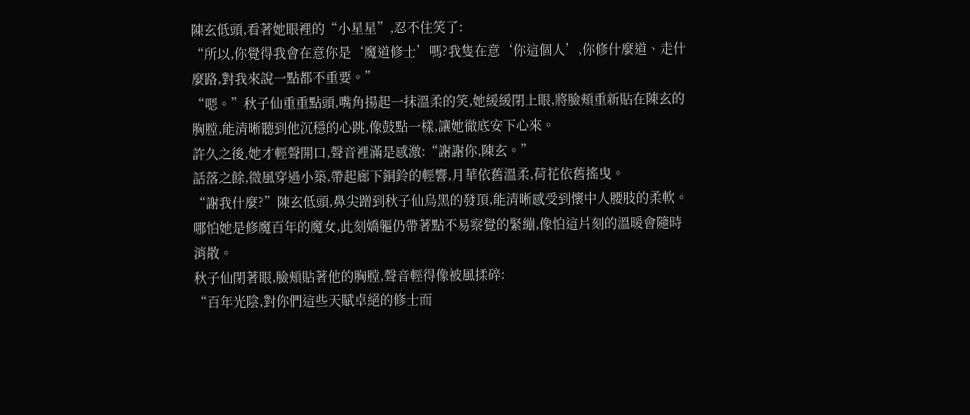陳玄低頭,看著她眼裡的“小星星”,忍不住笑了:
“所以,你覺得我會在意你是‘魔道修士’嗎?我隻在意‘你這個人’,你修什麼道、走什麼路,對我來說一點都不重要。”
“嗯。”秋子仙重重點頭,嘴角揚起一抹溫柔的笑,她緩緩閉上眼,將臉頰重新貼在陳玄的胸膛,能清晰聽到他沉穩的心跳,像鼓點一樣,讓她徹底安下心來。
許久之後,她才輕聲開口,聲音裡滿是感激:“謝謝你,陳玄。”
話落之餘,微風穿過小築,帶起廊下銅鈴的輕響,月華依舊溫柔,荷花依舊搖曳。
“謝我什麼?”陳玄低頭,鼻尖蹭到秋子仙烏黑的發頂,能清晰感受到懷中人腰肢的柔軟。
哪怕她是修魔百年的魔女,此刻嬌軀仍帶著點不易察覺的緊繃,像怕這片刻的溫暖會隨時消散。
秋子仙閉著眼,臉頰貼著他的胸膛,聲音輕得像被風揉碎:
“百年光陰,對你們這些天賦卓絕的修士而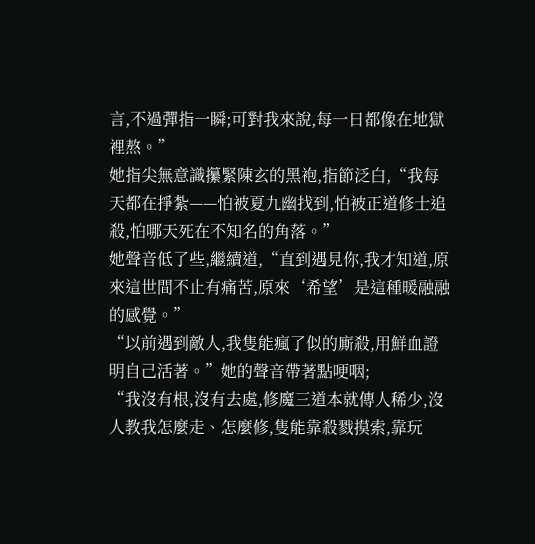言,不過彈指一瞬;可對我來說,每一日都像在地獄裡熬。”
她指尖無意識攥緊陳玄的黑袍,指節泛白,“我每天都在掙紮——怕被夏九幽找到,怕被正道修士追殺,怕哪天死在不知名的角落。”
她聲音低了些,繼續道,“直到遇見你,我才知道,原來這世間不止有痛苦,原來‘希望’是這種暖融融的感覺。”
“以前遇到敵人,我隻能瘋了似的廝殺,用鮮血證明自己活著。”她的聲音帶著點哽咽;
“我沒有根,沒有去處,修魔三道本就傳人稀少,沒人教我怎麼走、怎麼修,隻能靠殺戮摸索,靠玩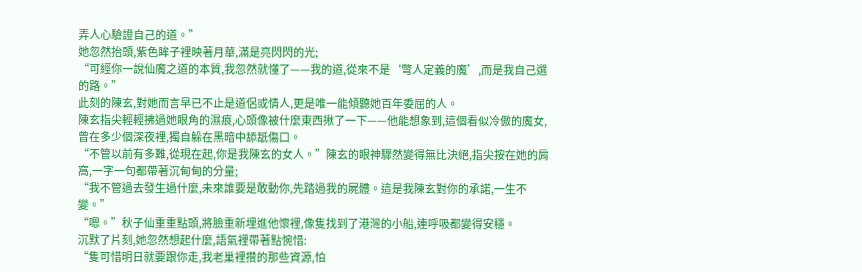弄人心驗證自己的道。”
她忽然抬頭,紫色眸子裡映著月華,滿是亮閃閃的光;
“可經你一說仙魔之道的本質,我忽然就懂了——我的道,從來不是‘彆人定義的魔’,而是我自己選的路。”
此刻的陳玄,對她而言早已不止是道侶或情人,更是唯一能傾聽她百年委屈的人。
陳玄指尖輕輕拂過她眼角的濕痕,心頭像被什麼東西揪了一下——他能想象到,這個看似冷傲的魔女,曾在多少個深夜裡,獨自躲在黑暗中舔舐傷口。
“不管以前有多難,從現在起,你是我陳玄的女人。”陳玄的眼神驟然變得無比決絕,指尖按在她的肩窩,一字一句都帶著沉甸甸的分量;
“我不管過去發生過什麼,未來誰要是敢動你,先踏過我的屍體。這是我陳玄對你的承諾,一生不變。”
“嗯。”秋子仙重重點頭,將臉重新埋進他懷裡,像隻找到了港灣的小船,連呼吸都變得安穩。
沉默了片刻,她忽然想起什麼,語氣裡帶著點惋惜:
“隻可惜明日就要跟你走,我老巢裡攢的那些資源,怕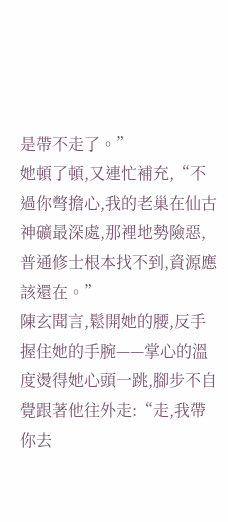是帶不走了。”
她頓了頓,又連忙補充,“不過你彆擔心,我的老巢在仙古神礦最深處,那裡地勢險惡,普通修士根本找不到,資源應該還在。”
陳玄聞言,鬆開她的腰,反手握住她的手腕——掌心的溫度燙得她心頭一跳,腳步不自覺跟著他往外走:“走,我帶你去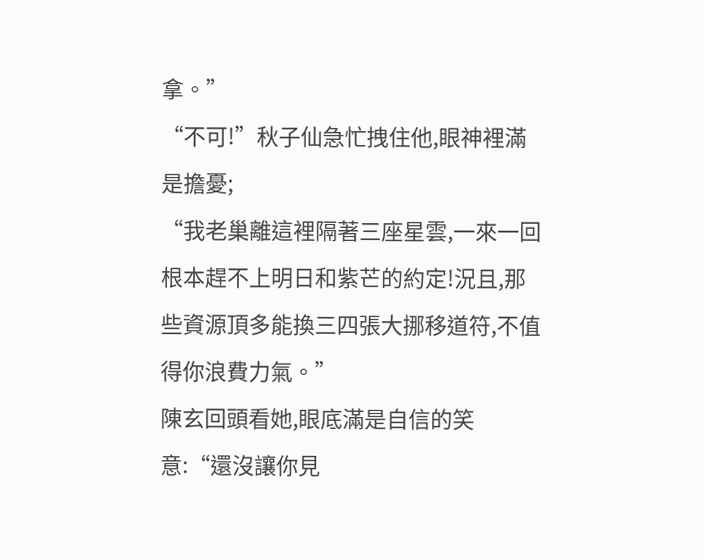拿。”
“不可!”秋子仙急忙拽住他,眼神裡滿是擔憂;
“我老巢離這裡隔著三座星雲,一來一回根本趕不上明日和紫芒的約定!況且,那些資源頂多能換三四張大挪移道符,不值得你浪費力氣。”
陳玄回頭看她,眼底滿是自信的笑意:“還沒讓你見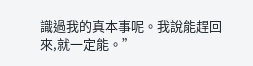識過我的真本事呢。我說能趕回來,就一定能。”